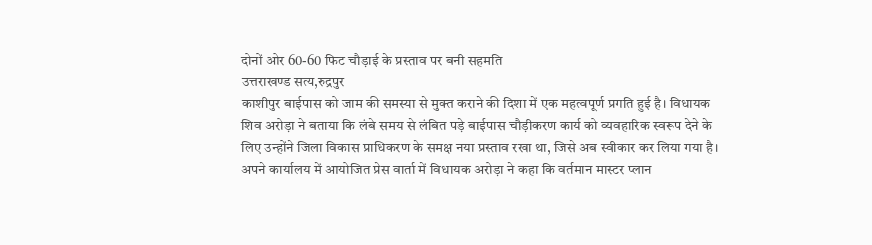दोनों ओर 60-60 फिट चौड़ाई के प्रस्ताव पर बनी सहमति
उत्तराखण्ड सत्य,रुद्रपुर
काशीपुर बाईपास को जाम की समस्या से मुक्त कराने की दिशा में एक महत्वपूर्ण प्रगति हुई है। विधायक शिव अरोड़ा ने बताया कि लंबे समय से लंबित पड़े बाईपास चौड़ीकरण कार्य को व्यवहारिक स्वरूप देने के लिए उन्होंने जिला विकास प्राधिकरण के समक्ष नया प्रस्ताव रखा था, जिसे अब स्वीकार कर लिया गया है। अपने कार्यालय में आयोजित प्रेस वार्ता में विधायक अरोड़ा ने कहा कि वर्तमान मास्टर प्लान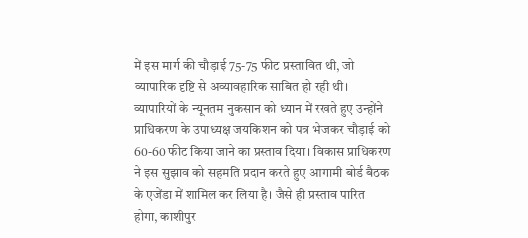में इस मार्ग की चौड़ाई 75-75 फीट प्रस्तावित थी, जो व्यापारिक दृष्टि से अव्यावहारिक साबित हो रही थी। व्यापारियों के न्यूनतम नुकसान को ध्यान में रखते हुए उन्होंने प्राधिकरण के उपाध्यक्ष जयकिशन को पत्र भेजकर चौड़ाई को 60-60 फीट किया जाने का प्रस्ताव दिया। विकास प्राधिकरण ने इस सुझाव को सहमति प्रदान करते हुए आगामी बोर्ड बैठक के एजेंडा में शामिल कर लिया है। जैसे ही प्रस्ताव पारित होगा, काशीपुर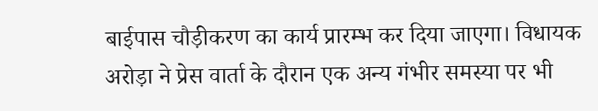बाईपास चौड़ीकरण का कार्य प्रारम्भ कर दिया जाएगा। विधायक अरोड़ा ने प्रेस वार्ता के दौरान एक अन्य गंभीर समस्या पर भी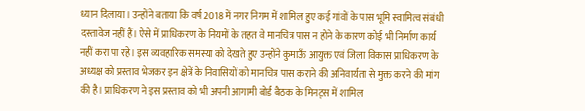ध्यान दिलाया। उन्होंने बताया कि वर्ष 2018 में नगर निगम में शामिल हुए कई गांवों के पास भूमि स्वामित्व संबंधी दस्तावेज नहीं हैं। ऐसे में प्राधिकरण के नियमों के तहत वे मानचित्र पास न होने के कारण कोई भी निर्माण कार्य नहीं करा पा रहे। इस व्यवहारिक समस्या को देखते हुए उन्होंने कुमाऊँ आयुक्त एवं जिला विकास प्राधिकरण के अध्यक्ष को प्रस्ताव भेजकर इन क्षेत्रें के निवासियों को मानचित्र पास कराने की अनिवार्यता से मुक्त करने की मांग की है। प्राधिकरण ने इस प्रस्ताव को भी अपनी आगामी बोर्ड बैठक के मिनट्स में शामिल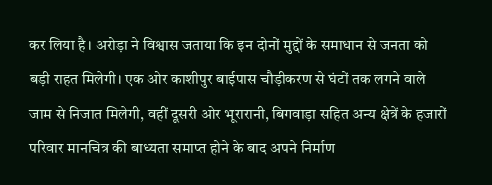कर लिया है। अरोड़ा ने विश्वास जताया कि इन दोनों मुद्दों के समाधान से जनता को बड़ी राहत मिलेगी। एक ओर काशीपुर बाईपास चौड़ीकरण से घंटों तक लगने वाले जाम से निजात मिलेगी, वहीं दूसरी ओर भूरारानी, बिगवाड़ा सहित अन्य क्षेत्रें के हजारों परिवार मानचित्र की बाध्यता समाप्त होने के बाद अपने निर्माण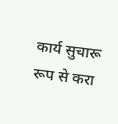कार्य सुचारू रूप से करा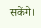सकेंगे।